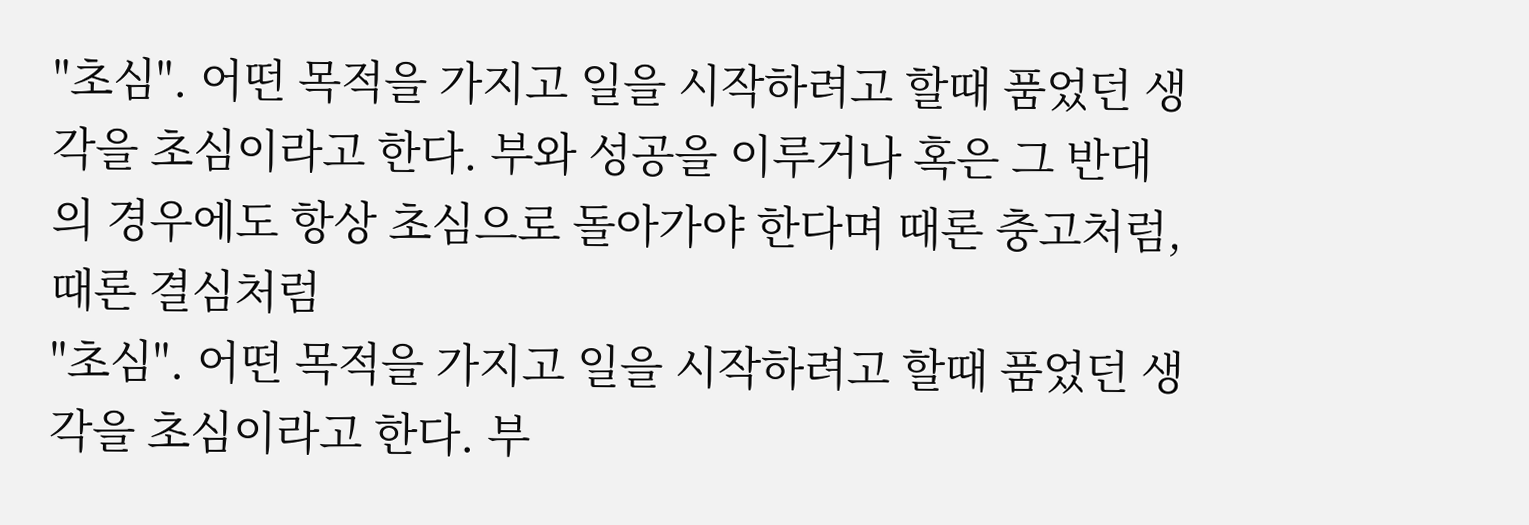"초심". 어떤 목적을 가지고 일을 시작하려고 할때 품었던 생각을 초심이라고 한다. 부와 성공을 이루거나 혹은 그 반대의 경우에도 항상 초심으로 돌아가야 한다며 때론 충고처럼, 때론 결심처럼
"초심". 어떤 목적을 가지고 일을 시작하려고 할때 품었던 생각을 초심이라고 한다. 부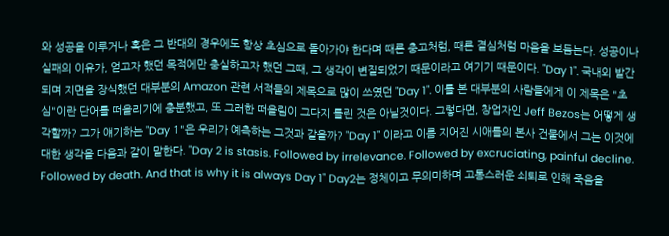와 성공을 이루거나 혹은 그 반대의 경우에도 항상 초심으로 돌아가야 한다며 때론 충고처럼, 때론 결심처럼 마음을 보듬는다. 성공이나 실패의 이유가, 얻고자 했던 목적에만 충실하고자 했던 그때, 그 생각이 변질되었기 때문이라고 여기기 때문이다. "Day 1". 국내외 발간되며 지면을 장식했던 대부분의 Amazon 관련 서적들의 제목으로 많이 쓰였던 "Day 1". 이를 본 대부분의 사람들에게 이 제목은 "초심"이란 단어를 떠올리기에 충분했고, 또 그러한 떠올림이 그다지 틀린 것은 아닐것이다. 그렇다면, 창업자인 Jeff Bezos는 어떻게 생각할까? 그가 얘기하는 "Day 1"은 우리가 예측하는 그것과 같을까? "Day 1" 이라고 이름 지어진 시애틀의 본사 건물에서 그는 이것에 대한 생각을 다음과 같이 말한다. "Day 2 is stasis. Followed by irrelevance. Followed by excruciating, painful decline. Followed by death. And that is why it is always Day 1" Day2는 정체이고 무의미하며 고통스러운 쇠퇴로 인해 죽음을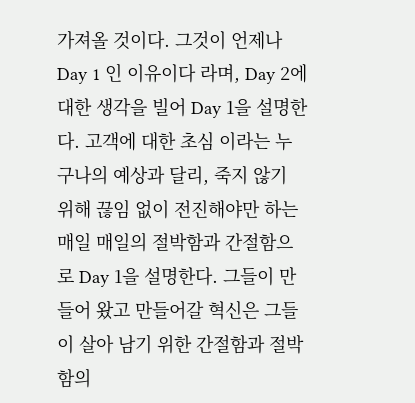가져올 것이다. 그것이 언제나 Day 1 인 이유이다 라며, Day 2에 대한 생각을 빌어 Day 1을 설명한다. 고객에 대한 초심 이라는 누구나의 예상과 달리, 죽지 않기 위해 끊임 없이 전진해야만 하는 매일 매일의 절박함과 간절함으로 Day 1을 설명한다. 그들이 만들어 왔고 만들어갈 혁신은 그들이 살아 남기 위한 간절함과 절박함의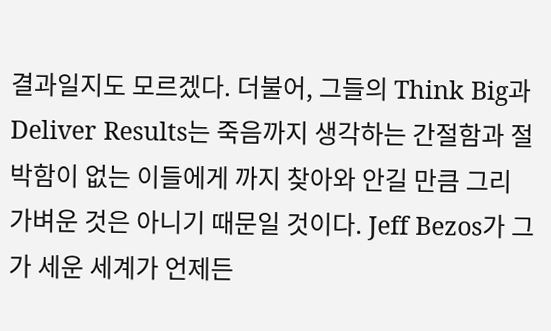결과일지도 모르겠다. 더불어, 그들의 Think Big과 Deliver Results는 죽음까지 생각하는 간절함과 절박함이 없는 이들에게 까지 찾아와 안길 만큼 그리 가벼운 것은 아니기 때문일 것이다. Jeff Bezos가 그가 세운 세계가 언제든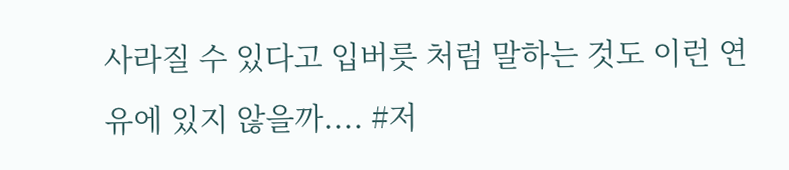사라질 수 있다고 입버릇 처럼 말하는 것도 이런 연유에 있지 않을까.... #저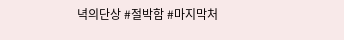녁의단상 #절박함 #마지막처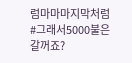럼마마마지막처럼 #그래서5000불은갈꺼죠?